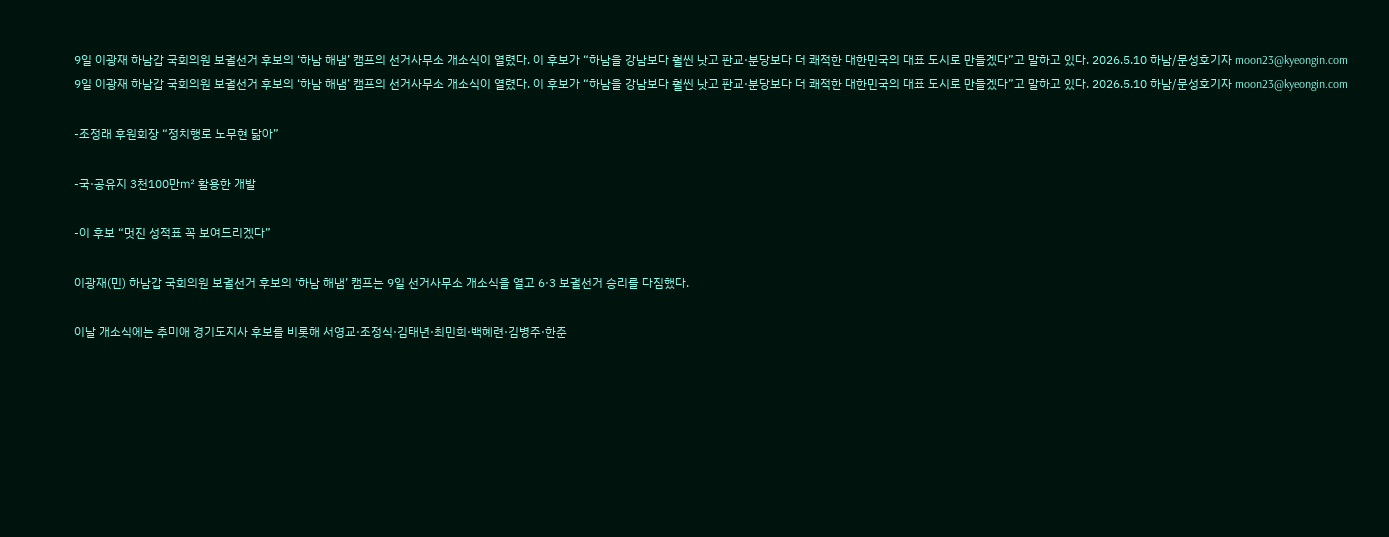9일 이광재 하남갑 국회의원 보궐선거 후보의 ‘하남 해냄’ 캠프의 선거사무소 개소식이 열렸다. 이 후보가 “하남을 강남보다 훨씬 낫고 판교·분당보다 더 쾌적한 대한민국의 대표 도시로 만들겠다”고 말하고 있다. 2026.5.10 하남/문성호기자 moon23@kyeongin.com
9일 이광재 하남갑 국회의원 보궐선거 후보의 ‘하남 해냄’ 캠프의 선거사무소 개소식이 열렸다. 이 후보가 “하남을 강남보다 훨씬 낫고 판교·분당보다 더 쾌적한 대한민국의 대표 도시로 만들겠다”고 말하고 있다. 2026.5.10 하남/문성호기자 moon23@kyeongin.com

-조정래 후원회장 “정치행로 노무현 닮아”

-국·공유지 3천100만㎡ 활용한 개발

-이 후보 “멋진 성적표 꼭 보여드리겠다”

이광재(민) 하남갑 국회의원 보궐선거 후보의 ‘하남 해냄’ 캠프는 9일 선거사무소 개소식을 열고 6·3 보궐선거 승리를 다짐했다.

이날 개소식에는 추미애 경기도지사 후보를 비롯해 서영교·조정식·김태년·최민희·백혜련·김병주·한준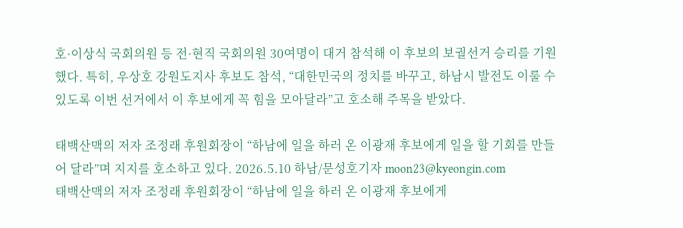호·이상식 국회의원 등 전·현직 국회의원 30여명이 대거 참석해 이 후보의 보궐선거 승리를 기원했다. 특히, 우상호 강원도지사 후보도 참석, “대한민국의 정치를 바꾸고, 하남시 발전도 이룰 수 있도록 이번 선거에서 이 후보에게 꼭 힘을 모아달라”고 호소해 주목을 받았다.

태백산맥의 저자 조정래 후원회장이 “하남에 일을 하러 온 이광재 후보에게 일을 할 기회를 만들어 달라”며 지지를 호소하고 있다. 2026.5.10 하남/문성호기자 moon23@kyeongin.com
태백산맥의 저자 조정래 후원회장이 “하남에 일을 하러 온 이광재 후보에게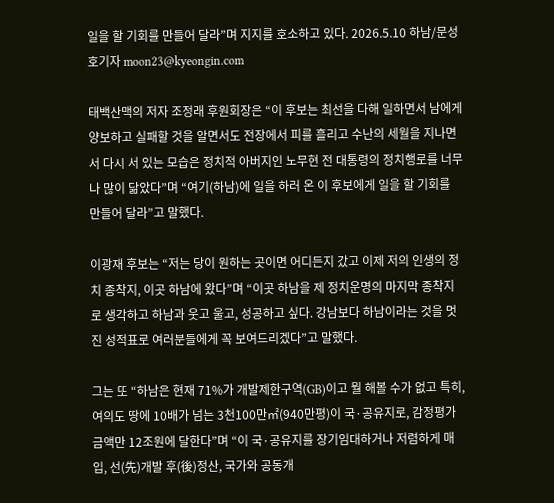일을 할 기회를 만들어 달라”며 지지를 호소하고 있다. 2026.5.10 하남/문성호기자 moon23@kyeongin.com

태백산맥의 저자 조정래 후원회장은 “이 후보는 최선을 다해 일하면서 남에게 양보하고 실패할 것을 알면서도 전장에서 피를 흘리고 수난의 세월을 지나면서 다시 서 있는 모습은 정치적 아버지인 노무현 전 대통령의 정치행로를 너무나 많이 닮았다”며 “여기(하남)에 일을 하러 온 이 후보에게 일을 할 기회를 만들어 달라”고 말했다.

이광재 후보는 “저는 당이 원하는 곳이면 어디든지 갔고 이제 저의 인생의 정치 종착지, 이곳 하남에 왔다”며 “이곳 하남을 제 정치운명의 마지막 종착지로 생각하고 하남과 웃고 울고, 성공하고 싶다. 강남보다 하남이라는 것을 멋진 성적표로 여러분들에게 꼭 보여드리겠다”고 말했다.

그는 또 “하남은 현재 71%가 개발제한구역(GB)이고 뭘 해볼 수가 없고 특히, 여의도 땅에 10배가 넘는 3천100만㎡(940만평)이 국·공유지로, 감정평가금액만 12조원에 달한다”며 “이 국·공유지를 장기임대하거나 저렴하게 매입, 선(先)개발 후(後)정산, 국가와 공동개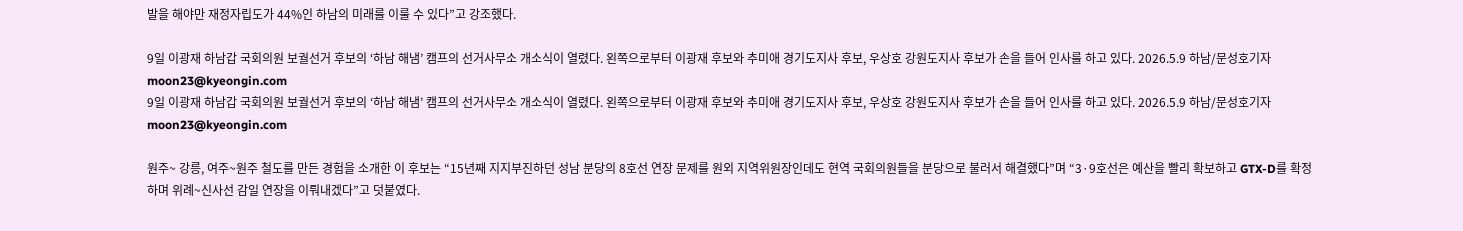발을 해야만 재정자립도가 44%인 하남의 미래를 이룰 수 있다”고 강조했다.

9일 이광재 하남갑 국회의원 보궐선거 후보의 ‘하남 해냄’ 캠프의 선거사무소 개소식이 열렸다. 왼쪽으로부터 이광재 후보와 추미애 경기도지사 후보, 우상호 강원도지사 후보가 손을 들어 인사를 하고 있다. 2026.5.9 하남/문성호기자 moon23@kyeongin.com
9일 이광재 하남갑 국회의원 보궐선거 후보의 ‘하남 해냄’ 캠프의 선거사무소 개소식이 열렸다. 왼쪽으로부터 이광재 후보와 추미애 경기도지사 후보, 우상호 강원도지사 후보가 손을 들어 인사를 하고 있다. 2026.5.9 하남/문성호기자 moon23@kyeongin.com

원주~ 강릉, 여주~원주 철도를 만든 경험을 소개한 이 후보는 “15년째 지지부진하던 성남 분당의 8호선 연장 문제를 원외 지역위원장인데도 현역 국회의원들을 분당으로 불러서 해결했다”며 “3·9호선은 예산을 빨리 확보하고 GTX-D를 확정하며 위례~신사선 감일 연장을 이뤄내겠다”고 덧붙였다.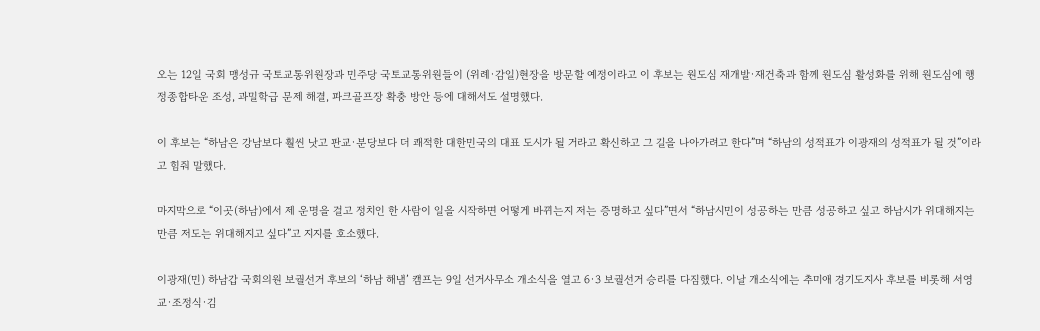오는 12일 국회 맹성규 국토교통위원장과 민주당 국토교통위원들이 (위례·감일)현장을 방문할 예정이라고 이 후보는 원도심 재개발·재건축과 함께 원도심 활성화를 위해 원도심에 행정종합타운 조성, 과밀학급 문제 해결, 파크골프장 확충 방안 등에 대해서도 설명했다.

이 후보는 “하남은 강남보다 훨씬 낫고 판교·분당보다 더 쾌적한 대한민국의 대표 도시가 될 거라고 확신하고 그 길을 나아가려고 한다”며 “하남의 성적표가 이광재의 성적표가 될 것”이라고 힘줘 말했다.

마지막으로 “이곳(하남)에서 제 운명을 걸고 정치인 한 사람이 일을 시작하면 어떻게 바뀌는지 저는 증명하고 싶다”면서 “하남시민이 성공하는 만큼 성공하고 싶고 하남시가 위대해지는 만큼 저도는 위대해지고 싶다”고 지지를 호소했다.

이광재(민) 하남갑 국회의원 보궐선거 후보의 ‘하남 해냄’ 캠프는 9일 선거사무소 개소식을 열고 6·3 보궐선거 승리를 다짐했다. 이날 개소식에는 추미애 경기도지사 후보를 비롯해 서영교·조정식·김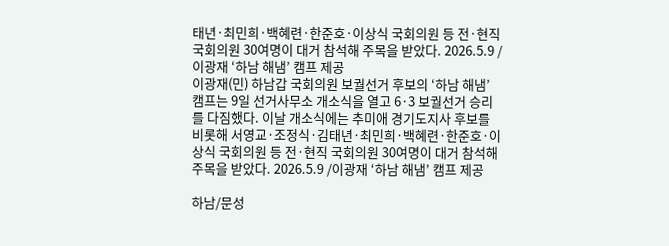태년·최민희·백혜련·한준호·이상식 국회의원 등 전·현직 국회의원 30여명이 대거 참석해 주목을 받았다. 2026.5.9 /이광재 ‘하남 해냄’ 캠프 제공
이광재(민) 하남갑 국회의원 보궐선거 후보의 ‘하남 해냄’ 캠프는 9일 선거사무소 개소식을 열고 6·3 보궐선거 승리를 다짐했다. 이날 개소식에는 추미애 경기도지사 후보를 비롯해 서영교·조정식·김태년·최민희·백혜련·한준호·이상식 국회의원 등 전·현직 국회의원 30여명이 대거 참석해 주목을 받았다. 2026.5.9 /이광재 ‘하남 해냄’ 캠프 제공

하남/문성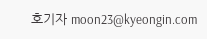호기자 moon23@kyeongin.com